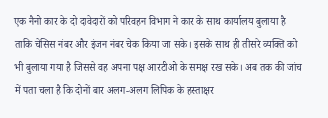एक नैनो कार के दो दावेदारों को परिवहन विभाग ने कार के साथ कार्यालय बुलाया है ताकि चेसिस नंबर और इंजन नंबर चेक किया जा सके। इसके साथ ही तीसरे व्यक्ति को भी बुलाया गया है जिससे वह अपना पक्ष आरटीओ के समक्ष रख सके। अब तक की जांच में पता चला है कि दोनों बार अलग-अलग लिपिक के हस्ताक्षर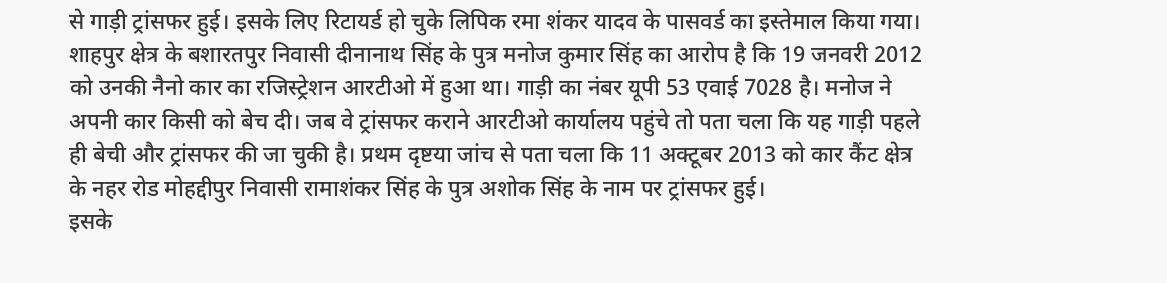से गाड़ी ट्रांसफर हुई। इसके लिए रिटायर्ड हो चुके लिपिक रमा शंकर यादव के पासवर्ड का इस्तेमाल किया गया।
शाहपुर क्षेत्र के बशारतपुर निवासी दीनानाथ सिंह के पुत्र मनोज कुमार सिंह का आरोप है कि 19 जनवरी 2012 को उनकी नैनो कार का रजिस्ट्रेशन आरटीओ में हुआ था। गाड़ी का नंबर यूपी 53 एवाई 7028 है। मनोज ने अपनी कार किसी को बेच दी। जब वे ट्रांसफर कराने आरटीओ कार्यालय पहुंचे तो पता चला कि यह गाड़ी पहले ही बेची और ट्रांसफर की जा चुकी है। प्रथम दृष्टया जांच से पता चला कि 11 अक्टूबर 2013 को कार कैंट क्षेत्र के नहर रोड मोहद्दीपुर निवासी रामाशंकर सिंह के पुत्र अशोक सिंह के नाम पर ट्रांसफर हुई।
इसके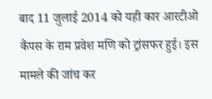बाद 11 जुलाई 2014 को यही कार आरटीओ कैंपस के राम प्रवेश मणि को ट्रांसफर हुई। इस मामले की जांच कर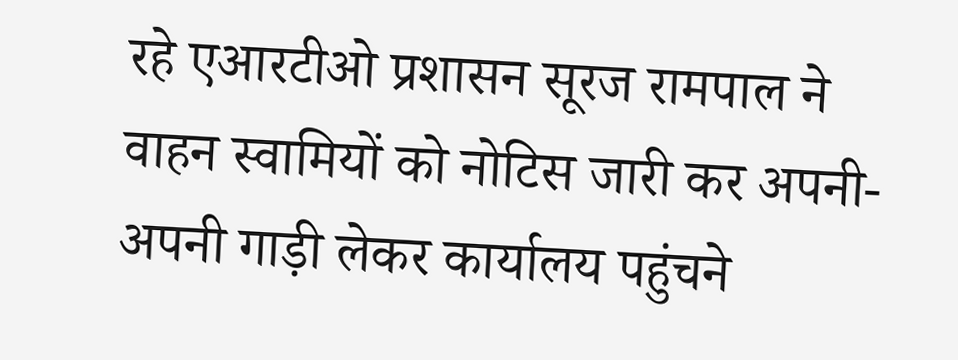रहे एआरटीओ प्रशासन सूरज रामपाल ने वाहन स्वामियों को नोटिस जारी कर अपनी-अपनी गाड़ी लेकर कार्यालय पहुंचने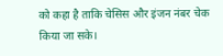को कहा है ताकि चेसिस और इंजन नंबर चेक किया जा सके।